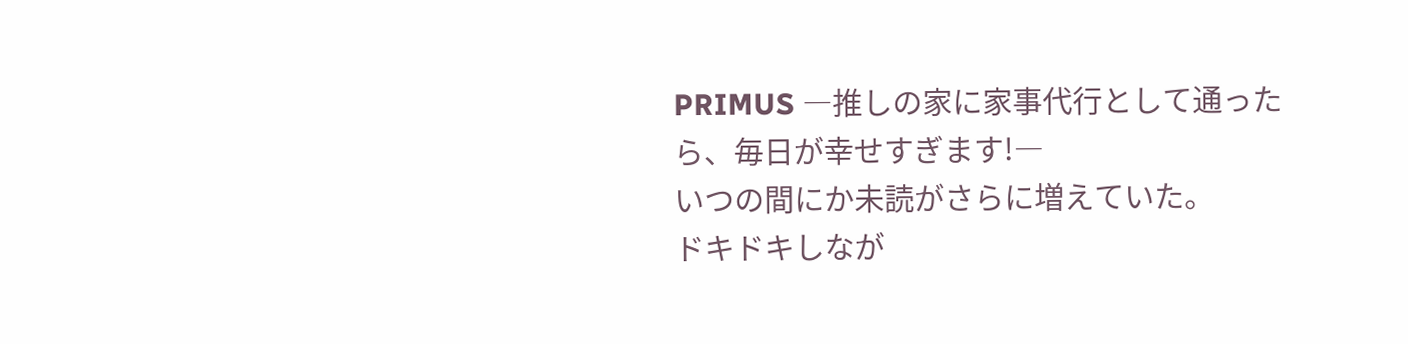PRIMUS ―推しの家に家事代行として通ったら、毎日が幸せすぎます!―
いつの間にか未読がさらに増えていた。
ドキドキしなが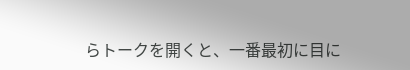らトークを開くと、一番最初に目に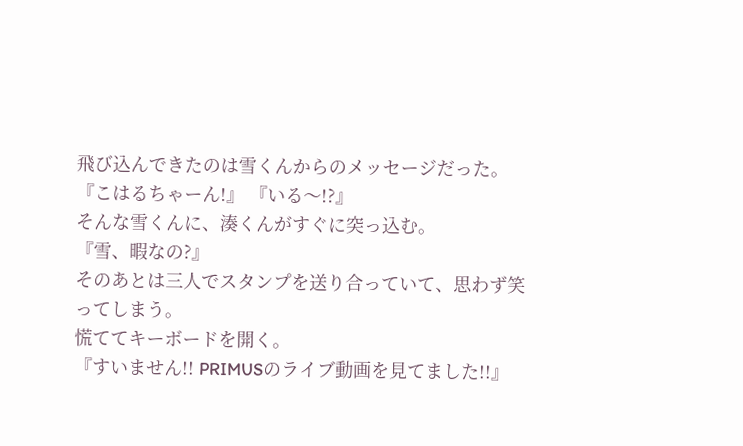飛び込んできたのは雪くんからのメッセージだった。
『こはるちゃーん!』 『いる〜!?』
そんな雪くんに、湊くんがすぐに突っ込む。
『雪、暇なの?』
そのあとは三人でスタンプを送り合っていて、思わず笑ってしまう。
慌ててキーボードを開く。
『すいません!! PRIMUSのライブ動画を見てました!!』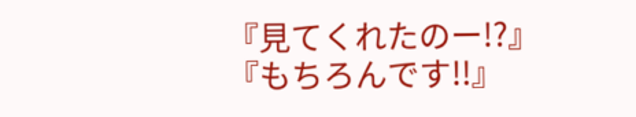『見てくれたのー!?』
『もちろんです!!』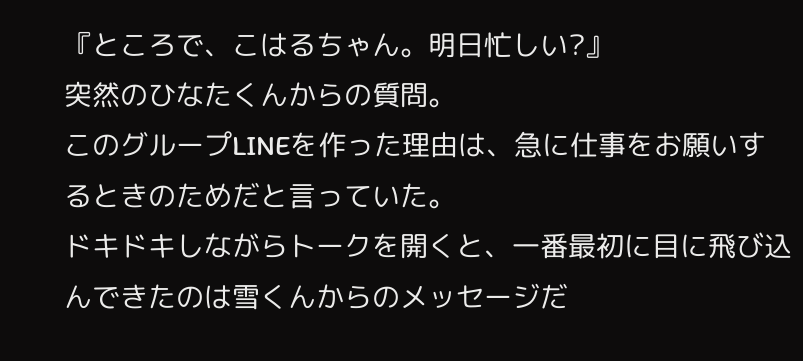『ところで、こはるちゃん。明日忙しい?』
突然のひなたくんからの質問。
このグループLINEを作った理由は、急に仕事をお願いするときのためだと言っていた。
ドキドキしながらトークを開くと、一番最初に目に飛び込んできたのは雪くんからのメッセージだ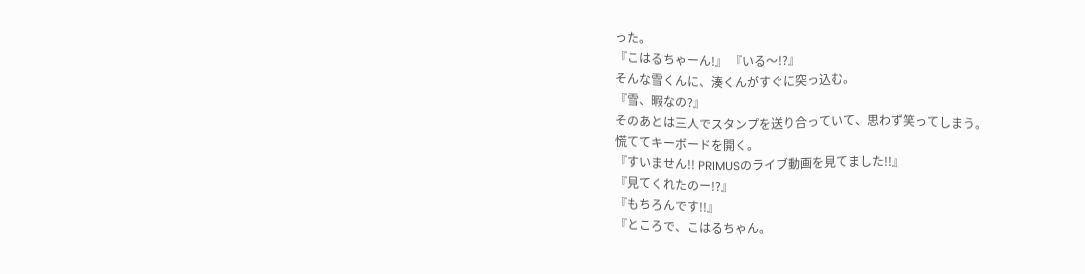った。
『こはるちゃーん!』 『いる〜!?』
そんな雪くんに、湊くんがすぐに突っ込む。
『雪、暇なの?』
そのあとは三人でスタンプを送り合っていて、思わず笑ってしまう。
慌ててキーボードを開く。
『すいません!! PRIMUSのライブ動画を見てました!!』
『見てくれたのー!?』
『もちろんです!!』
『ところで、こはるちゃん。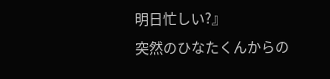明日忙しい?』
突然のひなたくんからの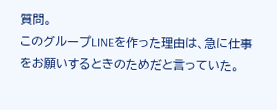質問。
このグループLINEを作った理由は、急に仕事をお願いするときのためだと言っていた。